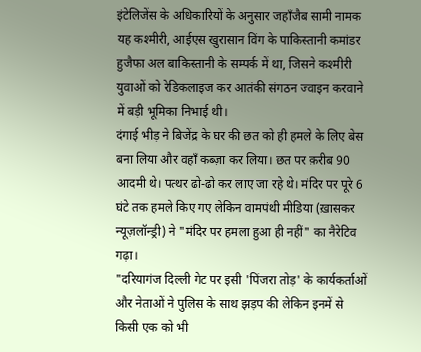इंटेलिजेंस के अधिकारियों के अनुसार जहाँजैब सामी नामक यह कश्मीरी, आईएस खुरासान विंग के पाकिस्तानी कमांडर हुजैफा अल बाकिस्तानी के सम्पर्क में था, जिसने कश्मीरी युवाओं को रेडिकलाइज कर आतंकी संगठन ज्वाइन करवाने में बड़ी भूमिका निभाई थी।
दंगाई भीड़ ने बिजेंद्र के घर की छत को ही हमले के लिए बेस बना लिया और वहाँ कब्ज़ा कर लिया। छत पर क़रीब 90 आदमी थे। पत्थर ढो-ढो कर लाए जा रहे थे। मंदिर पर पूरे 6 घंटे तक हमले किए गए लेकिन वामपंथी मीडिया (ख़ासकर न्यूज़लॉन्ड्री) ने "मंदिर पर हमला हुआ ही नहीं" का नैरेटिव गढ़ा।
"दरियागंज दिल्ली गेट पर इसी 'पिंजरा तोड़' के कार्यकर्ताओं और नेताओं ने पुलिस के साथ झड़प की लेकिन इनमें से किसी एक को भी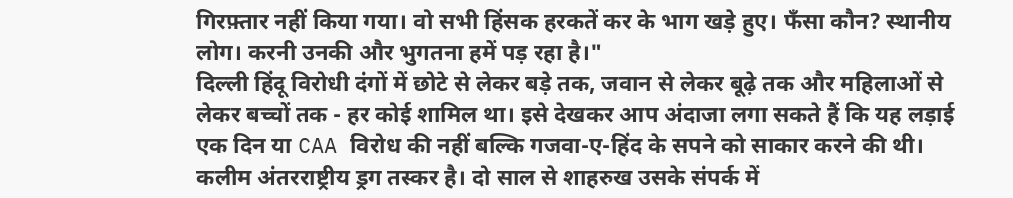गिरफ़्तार नहीं किया गया। वो सभी हिंसक हरकतें कर के भाग खड़े हुए। फँसा कौन? स्थानीय लोग। करनी उनकी और भुगतना हमें पड़ रहा है।"
दिल्ली हिंदू विरोधी दंगों में छोटे से लेकर बड़े तक, जवान से लेकर बूढ़े तक और महिलाओं से लेकर बच्चों तक - हर कोई शामिल था। इसे देखकर आप अंदाजा लगा सकते हैं कि यह लड़ाई एक दिन या CAA विरोध की नहीं बल्कि गजवा-ए-हिंद के सपने को साकार करने की थी।
कलीम अंतरराष्ट्रीय ड्रग तस्कर है। दो साल से शाहरुख उसके संपर्क में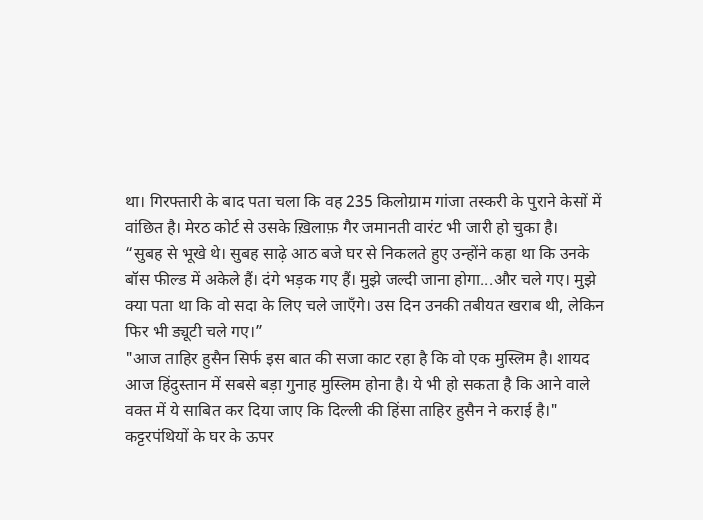था। गिरफ्तारी के बाद पता चला कि वह 235 किलोग्राम गांजा तस्करी के पुराने केसों में वांछित है। मेरठ कोर्ट से उसके ख़िलाफ़ गैर जमानती वारंट भी जारी हो चुका है।
“सुबह से भूखे थे। सुबह साढ़े आठ बजे घर से निकलते हुए उन्होंने कहा था कि उनके बॉस फील्ड में अकेले हैं। दंगे भड़क गए हैं। मुझे जल्दी जाना होगा...और चले गए। मुझे क्या पता था कि वो सदा के लिए चले जाएँगे। उस दिन उनकी तबीयत खराब थी, लेकिन फिर भी ड्यूटी चले गए।”
"आज ताहिर हुसैन सिर्फ इस बात की सजा काट रहा है कि वो एक मुस्लिम है। शायद आज हिंदुस्तान में सबसे बड़ा गुनाह मुस्लिम होना है। ये भी हो सकता है कि आने वाले वक्त में ये साबित कर दिया जाए कि दिल्ली की हिंसा ताहिर हुसैन ने कराई है।"
कट्टरपंथियों के घर के ऊपर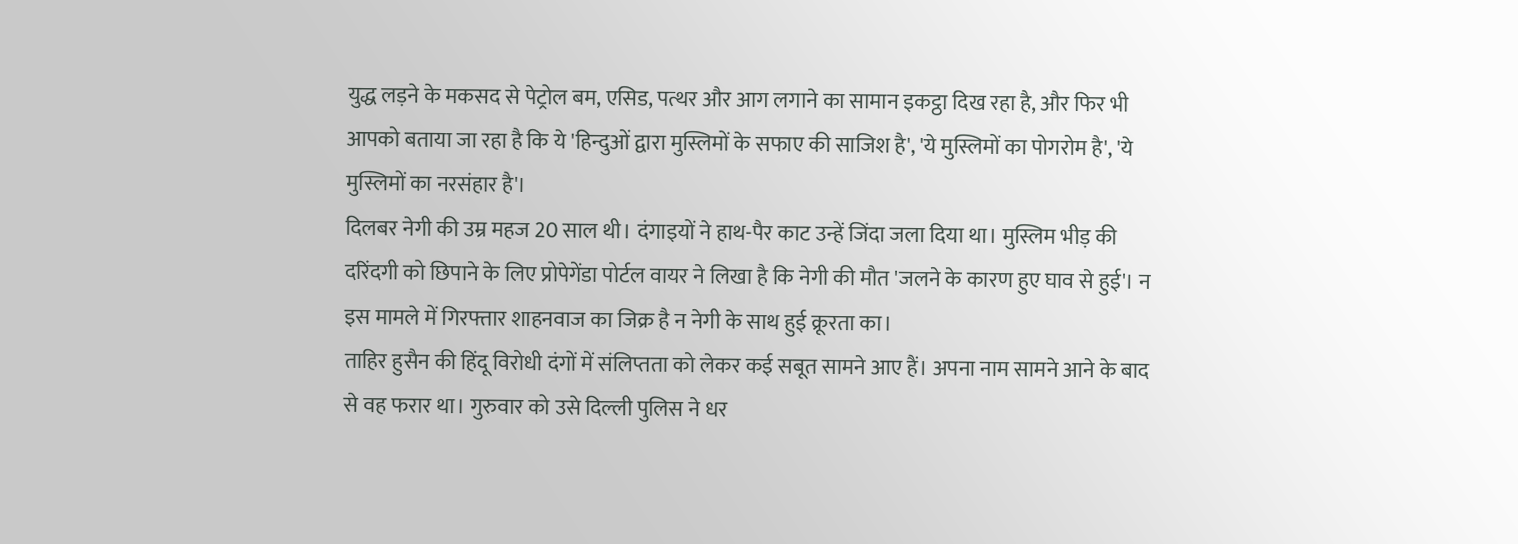युद्ध लड़ने के मकसद से पेट्रोल बम, एसिड, पत्थर और आग लगाने का सामान इकट्ठा दिख रहा है, और फिर भी आपको बताया जा रहा है कि ये 'हिन्दुओं द्वारा मुस्लिमों के सफाए की साजिश है', 'ये मुस्लिमों का पोगरोम है', 'ये मुस्लिमों का नरसंहार है'।
दिलबर नेगी की उम्र महज 20 साल थी। दंगाइयों ने हाथ-पैर काट उन्हें जिंदा जला दिया था। मुस्लिम भीड़ की दरिंदगी को छिपाने के लिए प्रोपेगेंडा पोर्टल वायर ने लिखा है कि नेगी की मौत 'जलने के कारण हुए घाव से हुई'। न इस मामले में गिरफ्तार शाहनवाज का जिक्र है न नेगी के साथ हुई क्रूरता का।
ताहिर हुसैन की हिंदू विरोधी दंगों में संलिप्तता को लेकर कई सबूत सामने आए हैं। अपना नाम सामने आने के बाद से वह फरार था। गुरुवार को उसे दिल्ली पुलिस ने धर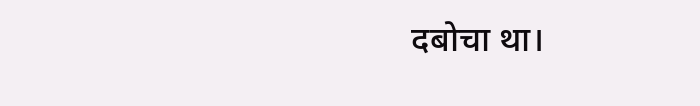दबोचा था।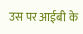उस पर आईबी के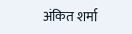अंकित शर्मा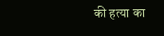की हत्या का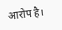आरोप है।